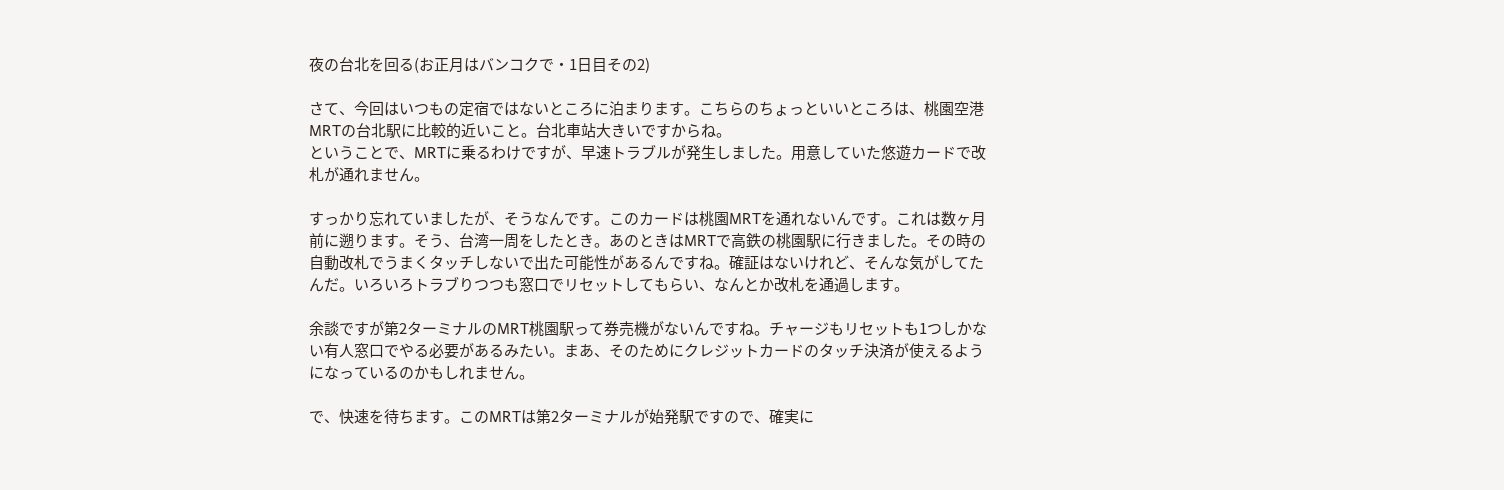夜の台北を回る(お正月はバンコクで・1日目その2)

さて、今回はいつもの定宿ではないところに泊まります。こちらのちょっといいところは、桃園空港MRTの台北駅に比較的近いこと。台北車站大きいですからね。
ということで、MRTに乗るわけですが、早速トラブルが発生しました。用意していた悠遊カードで改札が通れません。

すっかり忘れていましたが、そうなんです。このカードは桃園MRTを通れないんです。これは数ヶ月前に遡ります。そう、台湾一周をしたとき。あのときはMRTで高鉄の桃園駅に行きました。その時の自動改札でうまくタッチしないで出た可能性があるんですね。確証はないけれど、そんな気がしてたんだ。いろいろトラブりつつも窓口でリセットしてもらい、なんとか改札を通過します。

余談ですが第2ターミナルのMRT桃園駅って券売機がないんですね。チャージもリセットも1つしかない有人窓口でやる必要があるみたい。まあ、そのためにクレジットカードのタッチ決済が使えるようになっているのかもしれません。

で、快速を待ちます。このMRTは第2ターミナルが始発駅ですので、確実に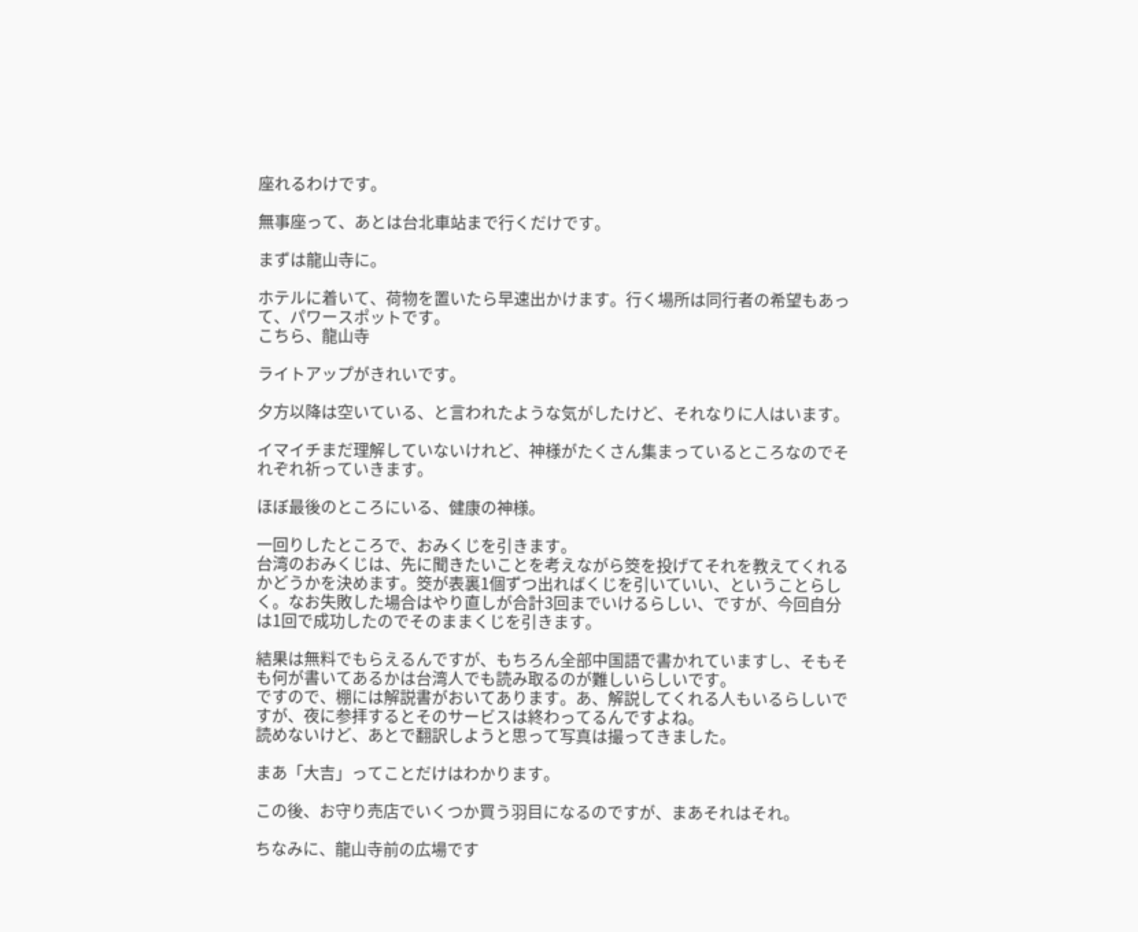座れるわけです。

無事座って、あとは台北車站まで行くだけです。

まずは龍山寺に。

ホテルに着いて、荷物を置いたら早速出かけます。行く場所は同行者の希望もあって、パワースポットです。
こちら、龍山寺

ライトアップがきれいです。

夕方以降は空いている、と言われたような気がしたけど、それなりに人はいます。

イマイチまだ理解していないけれど、神様がたくさん集まっているところなのでそれぞれ祈っていきます。

ほぼ最後のところにいる、健康の神様。

一回りしたところで、おみくじを引きます。
台湾のおみくじは、先に聞きたいことを考えながら筊を投げてそれを教えてくれるかどうかを決めます。筊が表裏1個ずつ出ればくじを引いていい、ということらしく。なお失敗した場合はやり直しが合計3回までいけるらしい、ですが、今回自分は1回で成功したのでそのままくじを引きます。

結果は無料でもらえるんですが、もちろん全部中国語で書かれていますし、そもそも何が書いてあるかは台湾人でも読み取るのが難しいらしいです。
ですので、棚には解説書がおいてあります。あ、解説してくれる人もいるらしいですが、夜に参拝するとそのサービスは終わってるんですよね。
読めないけど、あとで翻訳しようと思って写真は撮ってきました。

まあ「大吉」ってことだけはわかります。

この後、お守り売店でいくつか買う羽目になるのですが、まあそれはそれ。

ちなみに、龍山寺前の広場です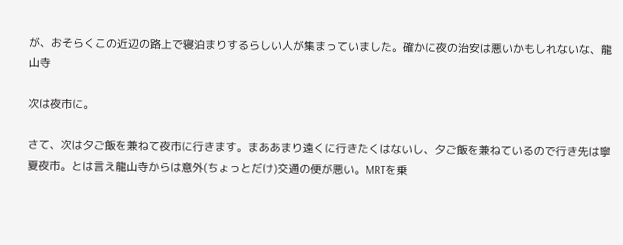が、おそらくこの近辺の路上で寝泊まりするらしい人が集まっていました。確かに夜の治安は悪いかもしれないな、龍山寺

次は夜市に。

さて、次は夕ご飯を兼ねて夜市に行きます。まああまり遠くに行きたくはないし、夕ご飯を兼ねているので行き先は寧夏夜市。とは言え龍山寺からは意外(ちょっとだけ)交通の便が悪い。MRTを乗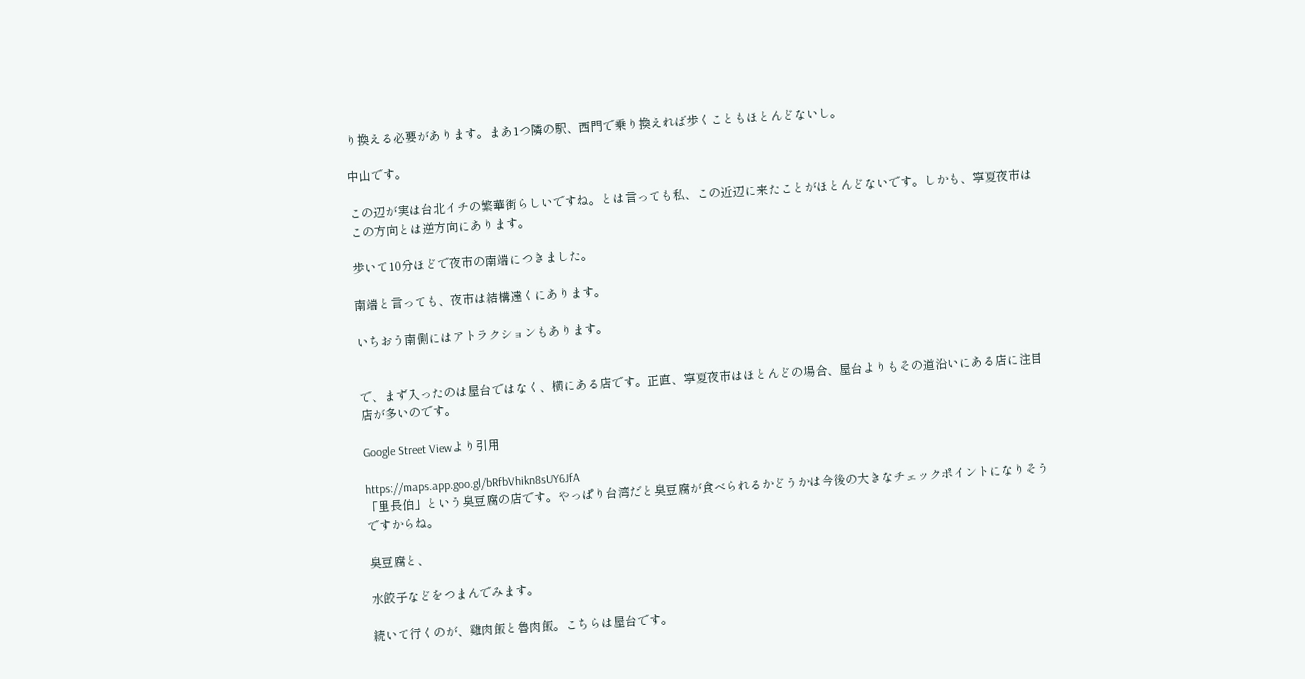り換える必要があります。まあ1つ隣の駅、西門で乗り換えれば歩くこともほとんどないし。

中山です。

この辺が実は台北イチの繁華街らしいですね。とは言っても私、この近辺に来たことがほとんどないです。しかも、寧夏夜市はこの方向とは逆方向にあります。

歩いて10分ほどで夜市の南端につきました。

南端と言っても、夜市は結構遠くにあります。

いちおう南側にはアトラクションもあります。


で、まず入ったのは屋台ではなく、横にある店です。正直、寧夏夜市はほとんどの場合、屋台よりもその道沿いにある店に注目店が多いのです。

Google Street Viewより引用

https://maps.app.goo.gl/bRfbVhikn8sUY6JfA
「里長伯」という臭豆腐の店です。やっぱり台湾だと臭豆腐が食べられるかどうかは今後の大きなチェックポイントになりそうですからね。

臭豆腐と、

水餃子などをつまんでみます。

続いて行くのが、雞肉飯と魯肉飯。こちらは屋台です。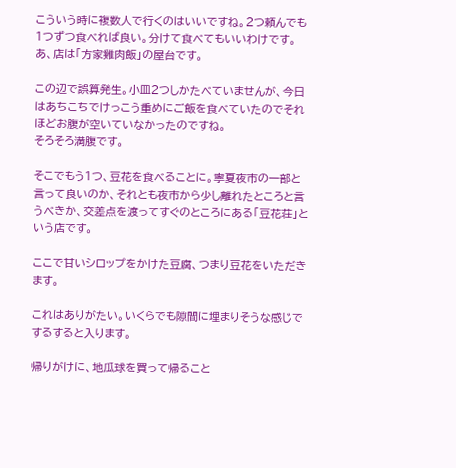こういう時に複数人で行くのはいいですね。2つ頼んでも1つずつ食べれば良い。分けて食べてもいいわけです。あ、店は「方家雞肉飯」の屋台です。

この辺で誤算発生。小皿2つしかたべていませんが、今日はあちこちでけっこう重めにご飯を食べていたのでそれほどお腹が空いていなかったのですね。
そろそろ満腹です。

そこでもう1つ、豆花を食べることに。寧夏夜市の一部と言って良いのか、それとも夜市から少し離れたところと言うべきか、交差点を渡ってすぐのところにある「豆花荘」という店です。

ここで甘いシロップをかけた豆腐、つまり豆花をいただきます。

これはありがたい。いくらでも隙間に埋まりそうな感じでするすると入ります。

帰りがけに、地瓜球を買って帰ること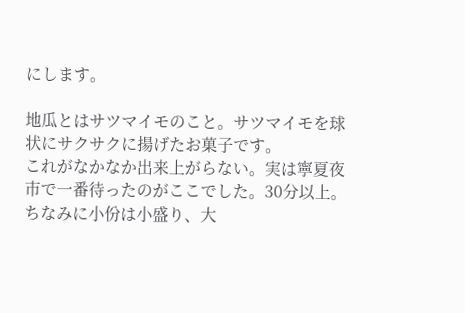にします。

地瓜とはサツマイモのこと。サツマイモを球状にサクサクに揚げたお菓子です。
これがなかなか出来上がらない。実は寧夏夜市で一番待ったのがここでした。30分以上。
ちなみに小份は小盛り、大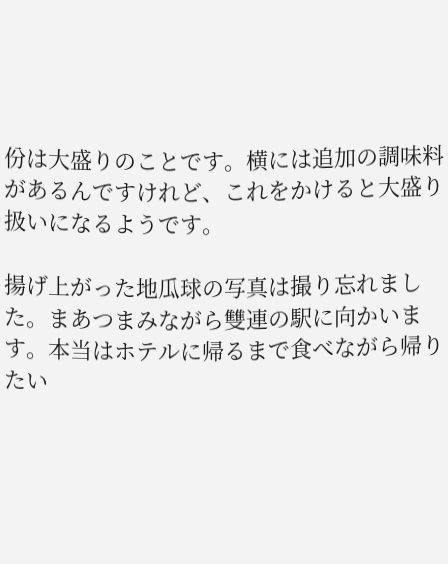份は大盛りのことです。横には追加の調味料があるんですけれど、これをかけると大盛り扱いになるようです。

揚げ上がった地瓜球の写真は撮り忘れました。まあつまみながら雙連の駅に向かいます。本当はホテルに帰るまで食べながら帰りたい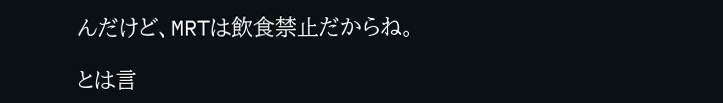んだけど、MRTは飲食禁止だからね。

とは言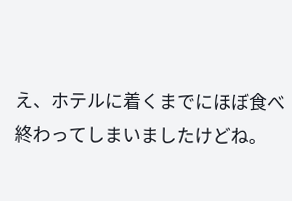え、ホテルに着くまでにほぼ食べ終わってしまいましたけどね。